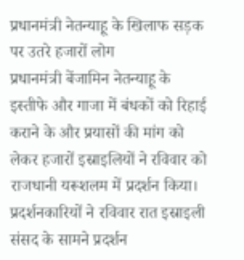प्रधानमंत्री नेतन्याहू के खिलाफ सड़क पर उतरे हजारों लोग
प्रधानमंत्री बेंजामिन नेतन्याहू के इस्तीफे और गाजा में बंधकों को रिहाई कराने के और प्रयासों की मांग को लेकर हजारों इस्राइलियों ने रविवार को राजधानी यरूशलम में प्रदर्शन किया।
प्रदर्शनकारियों ने रविवार रात इस्राइली संसद के सामने प्रदर्शन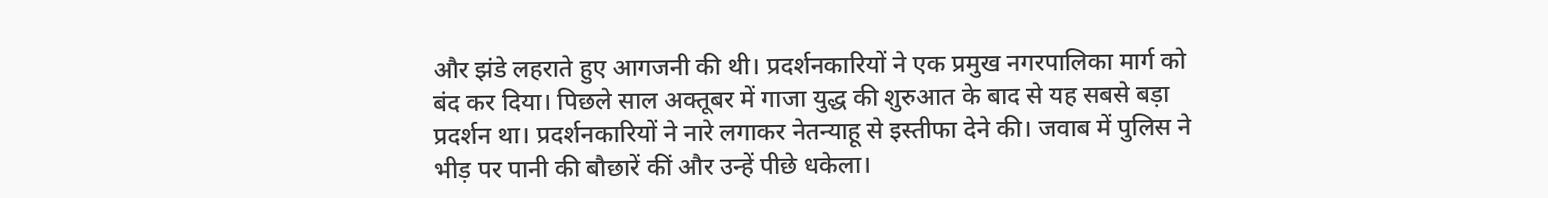और झंडे लहराते हुए आगजनी की थी। प्रदर्शनकारियों ने एक प्रमुख नगरपालिका मार्ग को बंद कर दिया। पिछले साल अक्तूबर में गाजा युद्ध की शुरुआत के बाद से यह सबसे बड़ा प्रदर्शन था। प्रदर्शनकारियों ने नारे लगाकर नेतन्याहू से इस्तीफा देने की। जवाब में पुलिस ने भीड़ पर पानी की बौछारें कीं और उन्हें पीछे धकेला।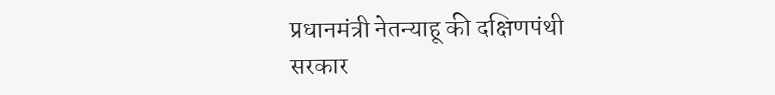प्रधानमंत्री नेतन्याहू की दक्षिणपंथी सरकार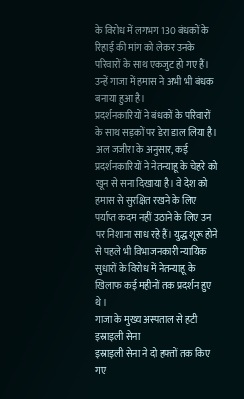के विरोध में लगभग 130 बंधकों के रिहाई की मांग को लेकर उनके परिवारों के साथ एकजुट हो गए हैं। उन्हें गाजा में हमास ने अभी भी बंधक बनाया हुआ है।
प्रदर्शनकारियों ने बंधकों के परिवारों के साथ सड़कों पर डेरा डाल लिया है। अल जजीरा के अनुसार, कई प्रदर्शनकारियों ने नेतन्याहू के चेहरे को खून से सना दिखाया है। वे देश को हमास से सुरक्षित रखने के लिए पर्याप्त कदम नहीं उठाने के लिए उन पर निशाना साध रहे हैं। युद्ध शूरू होने से पहले भी विभाजनकारी न्यायिक सुधारों के विरोध में नेतन्याहू के खिलाफ कई महीनों तक प्रदर्शन हुए थे।
गाजा के मुख्य अस्पताल से हटी इस्राइली सेना
इस्राइली सेना ने दो हफ्तों तक किए गए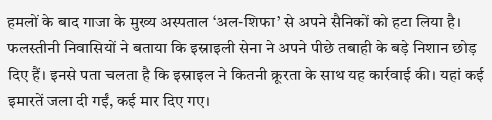हमलों के बाद गाजा के मुख्य अस्पताल ‘अल-शिफा’ से अपने सैनिकों को हटा लिया है। फलस्तीनी निवासियों ने बताया कि इस्राइली सेना ने अपने पीछे तबाही के बड़े निशान छोड़ दिए हैं। इनसे पता चलता है कि इस्राइल ने कितनी क्रूरता के साथ यह कार्रवाई की। यहां कई इमारतें जला दी गईं, कई मार दिए गए।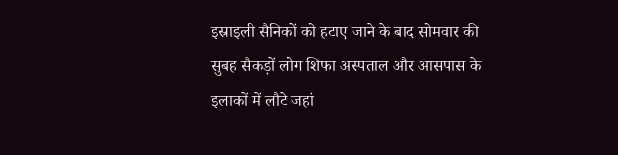इस्राइली सैनिकों को हटाए जाने के बाद सोमवार की सुबह सैकड़ों लोग शिफा अस्पताल और आसपास के इलाकों में लौटे जहां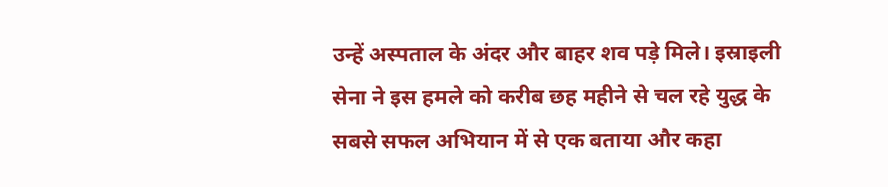उन्हें अस्पताल के अंदर और बाहर शव पड़े मिले। इस्राइली सेना ने इस हमले को करीब छह महीने से चल रहे युद्ध के सबसे सफल अभियान में से एक बताया और कहा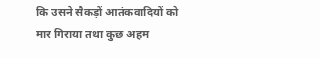कि उसने सैकड़ों आतंकवादियों को मार गिराया तथा कुछ अहम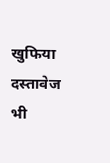खुफिया दस्तावेज भी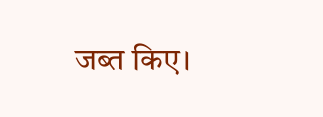जब्त किए।